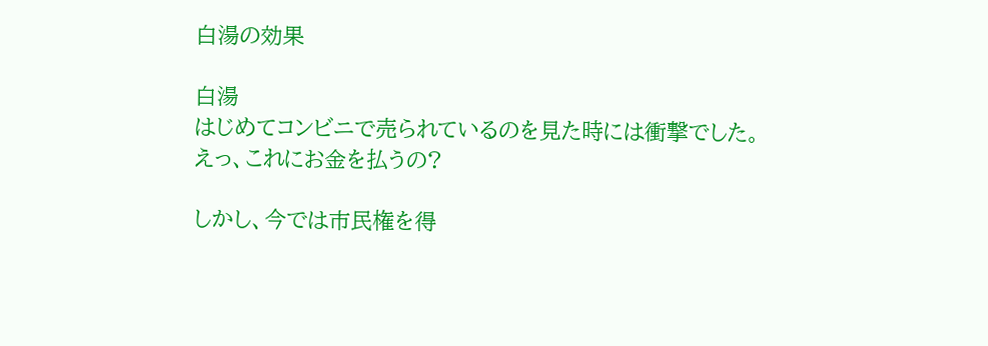白湯の効果

白湯
はじめてコンビニで売られているのを見た時には衝撃でした。
えっ、これにお金を払うの?

しかし、今では市民権を得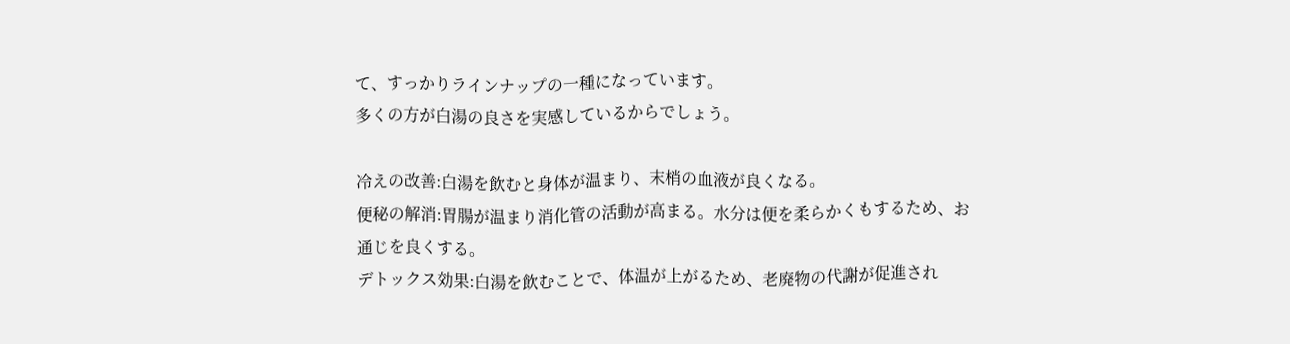て、すっかりラインナップの一種になっています。
多くの方が白湯の良さを実感しているからでしょう。

冷えの改善:白湯を飲むと身体が温まり、末梢の血液が良くなる。
便秘の解消:胃腸が温まり消化管の活動が高まる。水分は便を柔らかくもするため、お通じを良くする。
デトックス効果:白湯を飲むことで、体温が上がるため、老廃物の代謝が促進され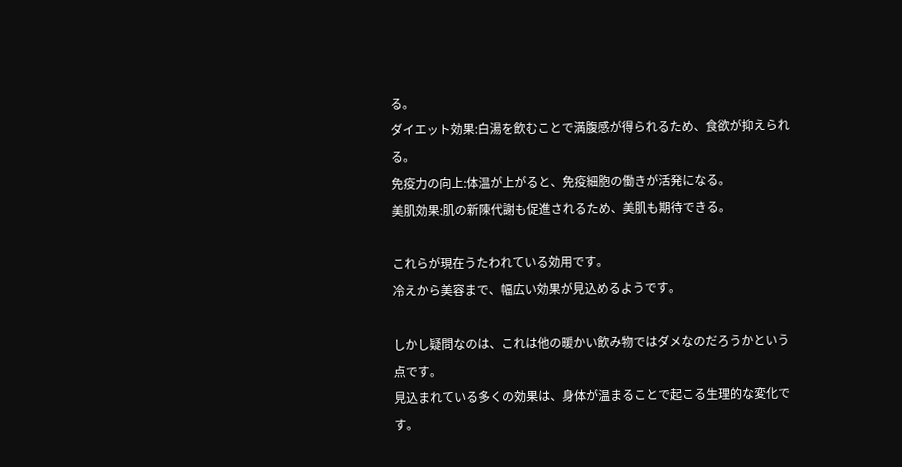る。
ダイエット効果:白湯を飲むことで満腹感が得られるため、食欲が抑えられる。
免疫力の向上:体温が上がると、免疫細胞の働きが活発になる。
美肌効果:肌の新陳代謝も促進されるため、美肌も期待できる。

これらが現在うたわれている効用です。
冷えから美容まで、幅広い効果が見込めるようです。

しかし疑問なのは、これは他の暖かい飲み物ではダメなのだろうかという点です。
見込まれている多くの効果は、身体が温まることで起こる生理的な変化です。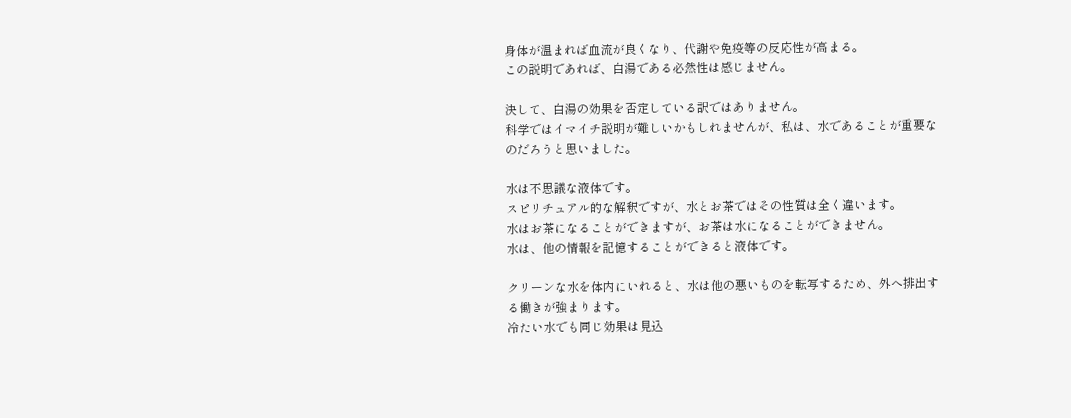身体が温まれば血流が良くなり、代謝や免疫等の反応性が高まる。
この説明であれば、白湯である必然性は感じません。

決して、白湯の効果を否定している訳ではありません。
科学ではイマイチ説明が難しいかもしれませんが、私は、水であることが重要なのだろうと思いました。

水は不思議な液体です。
スピリチュアル的な解釈ですが、水とお茶ではその性質は全く違います。
水はお茶になることができますが、お茶は水になることができません。
水は、他の情報を記憶することができると液体です。

クリーンな水を体内にいれると、水は他の悪いものを転写するため、外へ排出する働きが強まります。
冷たい水でも同じ効果は見込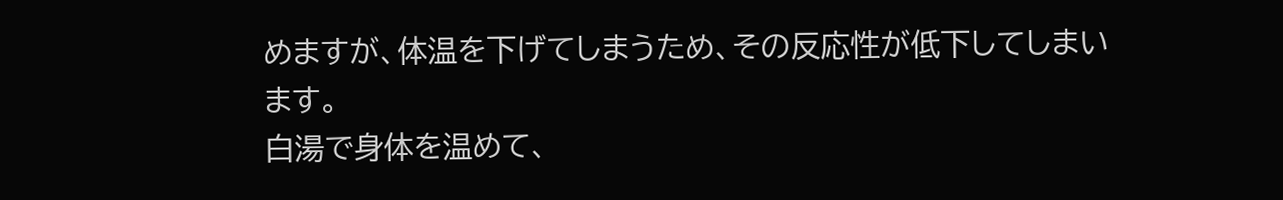めますが、体温を下げてしまうため、その反応性が低下してしまいます。
白湯で身体を温めて、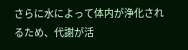さらに水によって体内が浄化されるため、代謝が活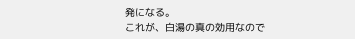発になる。
これが、白湯の真の効用なので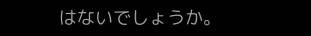はないでしょうか。